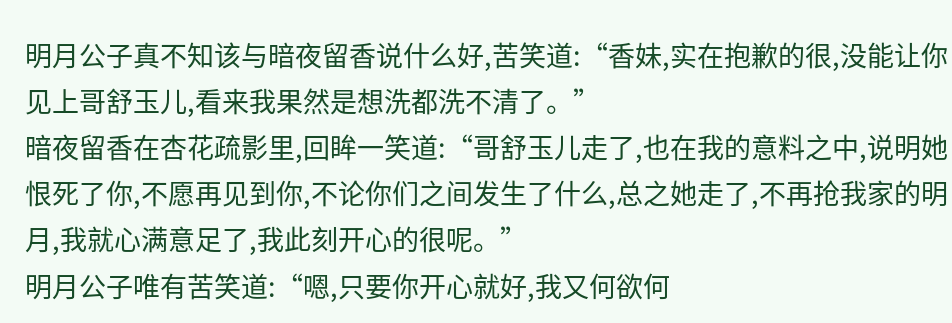明月公子真不知该与暗夜留香说什么好,苦笑道:“香妹,实在抱歉的很,没能让你见上哥舒玉儿,看来我果然是想洗都洗不清了。”
暗夜留香在杏花疏影里,回眸一笑道:“哥舒玉儿走了,也在我的意料之中,说明她恨死了你,不愿再见到你,不论你们之间发生了什么,总之她走了,不再抢我家的明月,我就心满意足了,我此刻开心的很呢。”
明月公子唯有苦笑道:“嗯,只要你开心就好,我又何欲何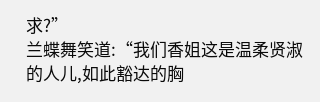求?”
兰蝶舞笑道:“我们香姐这是温柔贤淑的人儿,如此豁达的胸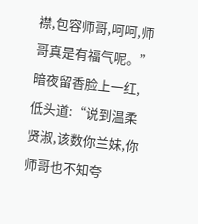襟,包容师哥,呵呵,师哥真是有福气呢。”
暗夜留香脸上一红,低头道:“说到温柔贤淑,该数你兰妹,你师哥也不知夸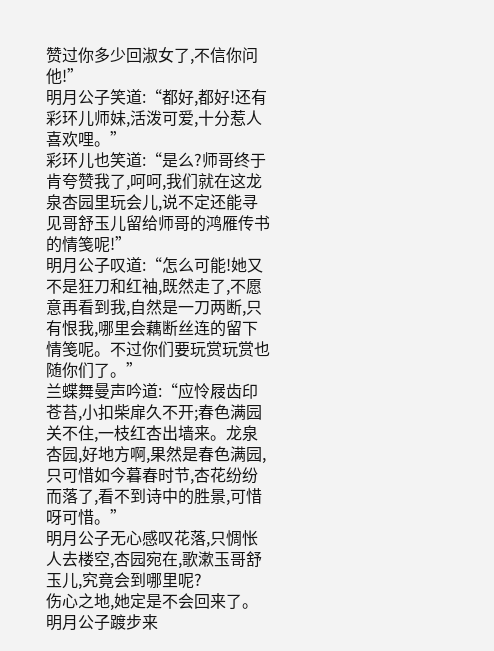赞过你多少回淑女了,不信你问他!”
明月公子笑道:“都好,都好!还有彩环儿师妹,活泼可爱,十分惹人喜欢哩。”
彩环儿也笑道:“是么?师哥终于肯夸赞我了,呵呵,我们就在这龙泉杏园里玩会儿,说不定还能寻见哥舒玉儿留给师哥的鸿雁传书的情笺呢!”
明月公子叹道:“怎么可能!她又不是狂刀和红袖,既然走了,不愿意再看到我,自然是一刀两断,只有恨我,哪里会藕断丝连的留下情笺呢。不过你们要玩赏玩赏也随你们了。”
兰蝶舞曼声吟道:“应怜屐齿印苍苔,小扣柴扉久不开;春色满园关不住,一枝红杏出墙来。龙泉杏园,好地方啊,果然是春色满园,只可惜如今暮春时节,杏花纷纷而落了,看不到诗中的胜景,可惜呀可惜。”
明月公子无心感叹花落,只惆怅人去楼空,杏园宛在,歌漱玉哥舒玉儿,究竟会到哪里呢?
伤心之地,她定是不会回来了。
明月公子踱步来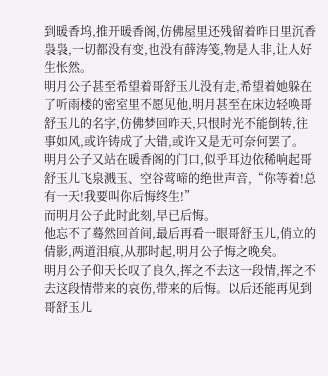到暖香坞,推开暖香阁,仿佛屋里还残留着昨日里沉香袅袅,一切都没有变,也没有薛涛笺,物是人非,让人好生怅然。
明月公子甚至希望着哥舒玉儿没有走,希望着她躲在了听雨楼的密室里不愿见他,明月甚至在床边轻唤哥舒玉儿的名字,仿佛梦回昨天,只恨时光不能倒转,往事如风,或许铸成了大错,或许又是无可奈何罢了。
明月公子又站在暖香阁的门口,似乎耳边依稀响起哥舒玉儿飞泉溅玉、空谷莺啼的绝世声音,“你等着!总有一天!我要叫你后悔终生!”
而明月公子此时此刻,早已后悔。
他忘不了蓦然回首间,最后再看一眼哥舒玉儿,俏立的倩影,两道泪痕,从那时起,明月公子悔之晚矣。
明月公子仰天长叹了良久,挥之不去这一段情,挥之不去这段情带来的哀伤,带来的后悔。以后还能再见到哥舒玉儿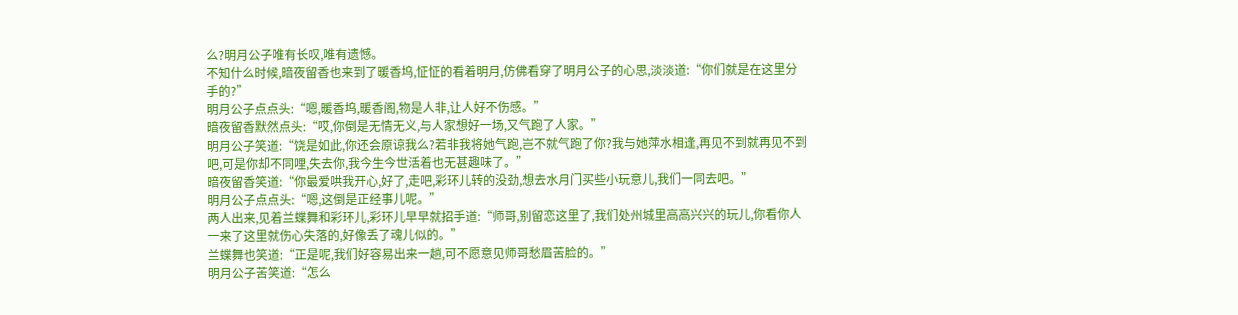么?明月公子唯有长叹,唯有遗憾。
不知什么时候,暗夜留香也来到了暖香坞,怔怔的看着明月,仿佛看穿了明月公子的心思,淡淡道:“你们就是在这里分手的?”
明月公子点点头:“嗯,暖香坞,暖香阁,物是人非,让人好不伤感。”
暗夜留香默然点头:“哎,你倒是无情无义,与人家想好一场,又气跑了人家。”
明月公子笑道:“饶是如此,你还会原谅我么?若非我将她气跑,岂不就气跑了你?我与她萍水相逢,再见不到就再见不到吧,可是你却不同哩,失去你,我今生今世活着也无甚趣味了。”
暗夜留香笑道:“你最爱哄我开心,好了,走吧,彩环儿转的没劲,想去水月门买些小玩意儿,我们一同去吧。”
明月公子点点头:“嗯,这倒是正经事儿呢。”
两人出来,见着兰蝶舞和彩环儿,彩环儿早早就招手道:“师哥,别留恋这里了,我们处州城里高高兴兴的玩儿,你看你人一来了这里就伤心失落的,好像丢了魂儿似的。”
兰蝶舞也笑道:“正是呢,我们好容易出来一趟,可不愿意见师哥愁眉苦脸的。”
明月公子苦笑道:“怎么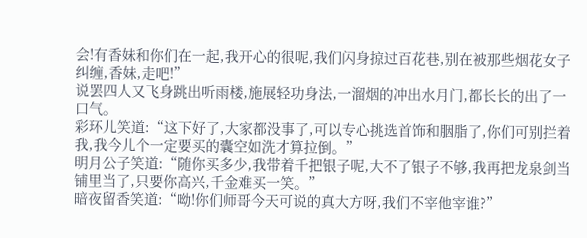会!有香妹和你们在一起,我开心的很呢,我们闪身掠过百花巷,别在被那些烟花女子纠缠,香妹,走吧!”
说罢四人又飞身跳出听雨楼,施展轻功身法,一溜烟的冲出水月门,都长长的出了一口气。
彩环儿笑道:“这下好了,大家都没事了,可以专心挑选首饰和胭脂了,你们可别拦着我,我今儿个一定要买的囊空如洗才算拉倒。”
明月公子笑道:“随你买多少,我带着千把银子呢,大不了银子不够,我再把龙泉剑当铺里当了,只要你高兴,千金难买一笑。”
暗夜留香笑道:“呦!你们师哥今天可说的真大方呀,我们不宰他宰谁?”